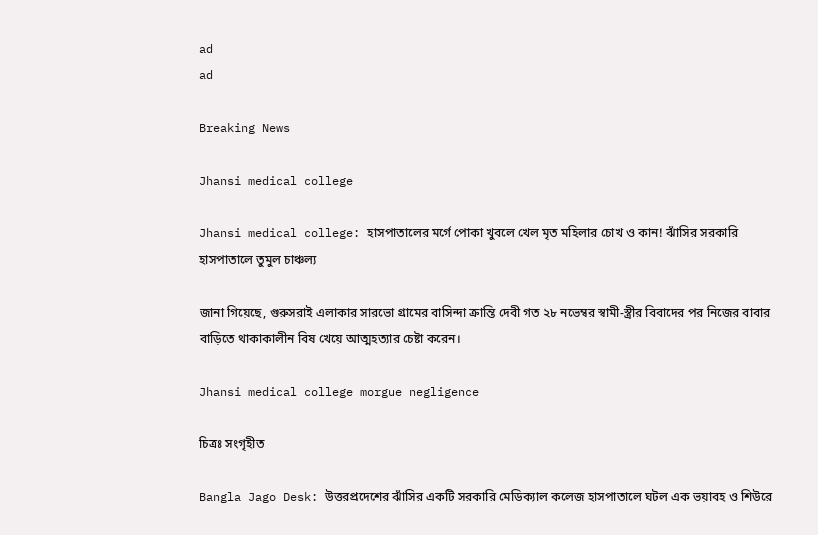ad
ad

Breaking News

Jhansi medical college

Jhansi medical college: হাসপাতালের মর্গে পোকা খুবলে খেল মৃত মহিলার চোখ ও কান! ঝাঁসির সরকারি হাসপাতালে তুমুল চাঞ্চল্য

জানা গিয়েছে, গুরুসরাই এলাকার সারভো গ্রামের বাসিন্দা ক্রান্তি দেবী গত ২৮ নভেম্বর স্বামী-স্ত্রীর বিবাদের পর নিজের বাবার বাড়িতে থাকাকালীন বিষ খেয়ে আত্মহত্যার চেষ্টা করেন।

Jhansi medical college morgue negligence

চিত্রঃ সংগৃহীত

Bangla Jago Desk: উত্তরপ্রদেশের ঝাঁসির একটি সরকারি মেডিক্যাল কলেজ হাসপাতালে ঘটল এক ভয়াবহ ও শিউরে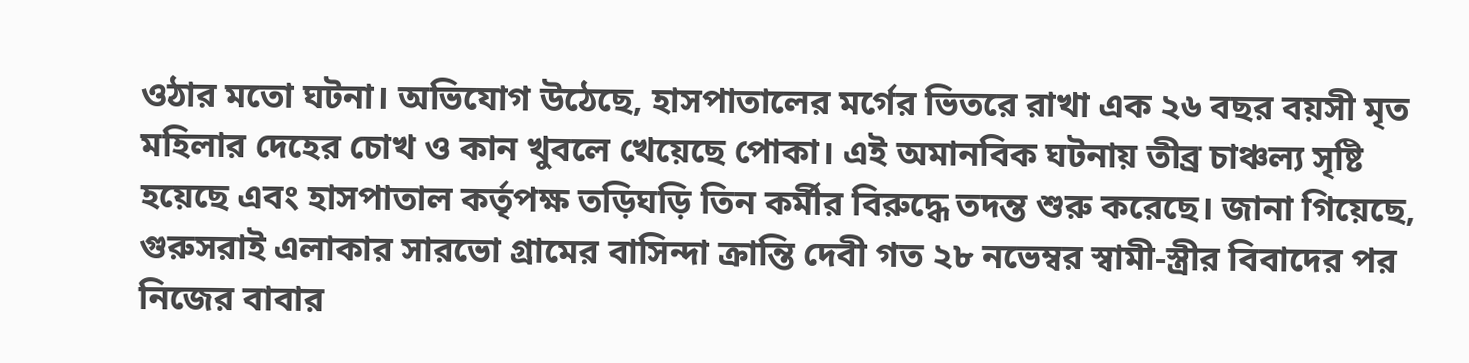ওঠার মতো ঘটনা। অভিযোগ উঠেছে, হাসপাতালের মর্গের ভিতরে রাখা এক ২৬ বছর বয়সী মৃত মহিলার দেহের চোখ ও কান খুবলে খেয়েছে পোকা। এই অমানবিক ঘটনায় তীব্র চাঞ্চল্য সৃষ্টি হয়েছে এবং হাসপাতাল কর্তৃপক্ষ তড়িঘড়ি তিন কর্মীর বিরুদ্ধে তদন্ত শুরু করেছে। জানা গিয়েছে, গুরুসরাই এলাকার সারভো গ্রামের বাসিন্দা ক্রান্তি দেবী গত ২৮ নভেম্বর স্বামী-স্ত্রীর বিবাদের পর নিজের বাবার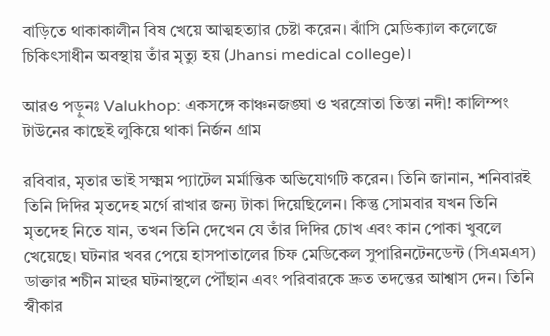বাড়িতে থাকাকালীন বিষ খেয়ে আত্মহত্যার চেষ্টা করেন। ঝাঁসি মেডিক্যাল কলেজে চিকিৎসাধীন অবস্থায় তাঁর মৃত্যু হয় (Jhansi medical college)।

আরও পড়ুনঃ Valukhop: একসঙ্গে কাঞ্চনজঙ্ঘা ও খরস্রোতা তিস্তা নদী! কালিম্পং টাউনের কাছেই লুকিয়ে থাকা নির্জন গ্রাম

রবিবার, মৃতার ভাই সক্ষ্মম প্যাটেল মর্মান্তিক অভিযোগটি করেন। তিনি জানান, শনিবারই তিনি দিদির মৃতদেহ মর্গে রাখার জন্য টাকা দিয়েছিলেন। কিন্তু সোমবার যখন তিনি মৃতদেহ নিতে যান, তখন তিনি দেখেন যে তাঁর দিদির চোখ এবং কান পোকা খুবলে খেয়েছে। ঘটনার খবর পেয়ে হাসপাতালের চিফ মেডিকেল সুপারিনটেনডেন্ট (সিএমএস) ডাক্তার শচীন মাহুর ঘটনাস্থলে পৌঁছান এবং পরিবারকে দ্রুত তদন্তের আশ্বাস দেন। তিনি স্বীকার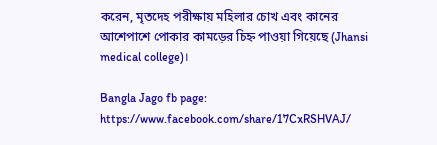করেন, মৃতদেহ পরীক্ষায় মহিলার চোখ এবং কানের আশেপাশে পোকার কামড়ের চিহ্ন পাওয়া গিয়েছে (Jhansi medical college)।

Bangla Jago fb page: https://www.facebook.com/share/17CxRSHVAJ/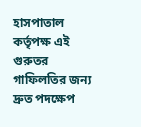হাসপাতাল কর্তৃপক্ষ এই গুরুতর গাফিলতির জন্য দ্রুত পদক্ষেপ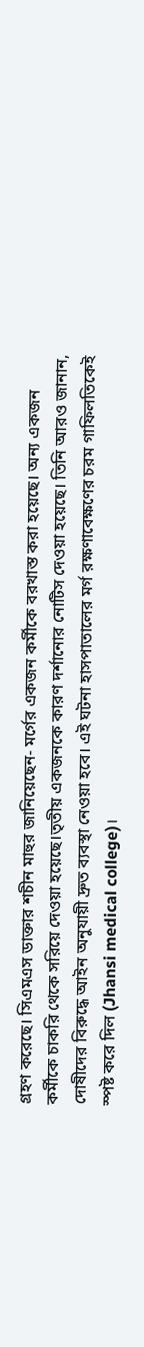গ্রহণ করেছে। সিএমএস ডাক্তার শচীন মাহুর জানিয়েছেন- মর্গের একজন কর্মীকে বরখাস্ত করা হয়েছে। অন্য একজন কর্মীকে চাকরি থেকে সরিয়ে দেওয়া হয়েছে।তৃতীয় একজনকে কারণ দর্শানোর নোটিস দেওয়া হয়েছে। তিনি আরও জানান, দোষীদের বিরুদ্ধে আইন অনুযায়ী দ্রুত ব্যবস্থা নেওয়া হবে। এই ঘটনা হাসপাতালের মর্গ রক্ষণাবেক্ষণের চরম গাফিলতিকেই স্পষ্ট করে দিল (Jhansi medical college)।